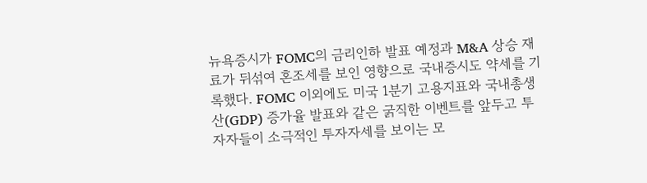뉴욕증시가 FOMC의 금리인하 발표 예정과 M&A 상승 재료가 뒤섞여 혼조세를 보인 영향으로 국내증시도 약세를 기록했다. FOMC 이외에도 미국 1분기 고용지표와 국내총생산(GDP) 증가율 발표와 같은 굵직한 이벤트를 앞두고 투자자들이 소극적인 투자자세를 보이는 모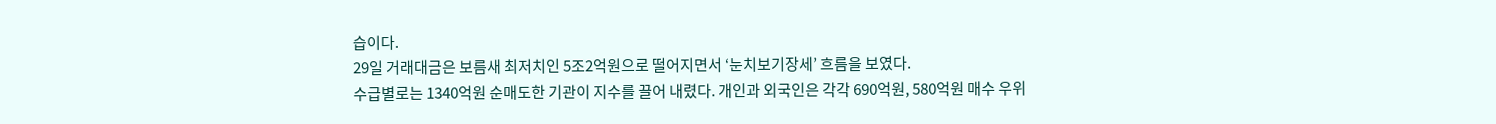습이다.
29일 거래대금은 보름새 최저치인 5조2억원으로 떨어지면서 ‘눈치보기장세’ 흐름을 보였다.
수급별로는 1340억원 순매도한 기관이 지수를 끌어 내렸다. 개인과 외국인은 각각 690억원, 580억원 매수 우위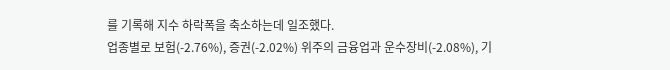를 기록해 지수 하락폭을 축소하는데 일조했다.
업종별로 보험(-2.76%), 증권(-2.02%) 위주의 금융업과 운수장비(-2.08%), 기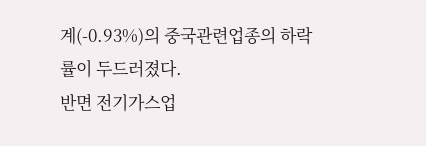계(-0.93%)의 중국관련업종의 하락률이 두드러졌다.
반면 전기가스업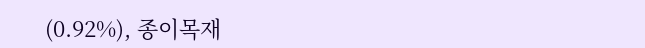(0.92%), 종이목재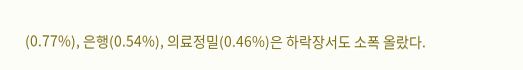(0.77%), 은행(0.54%), 의료정밀(0.46%)은 하락장서도 소폭 올랐다.